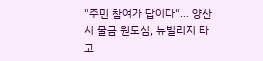"주민 참여가 답이다"… 양산시 물금 원도심, 뉴빌리지 타고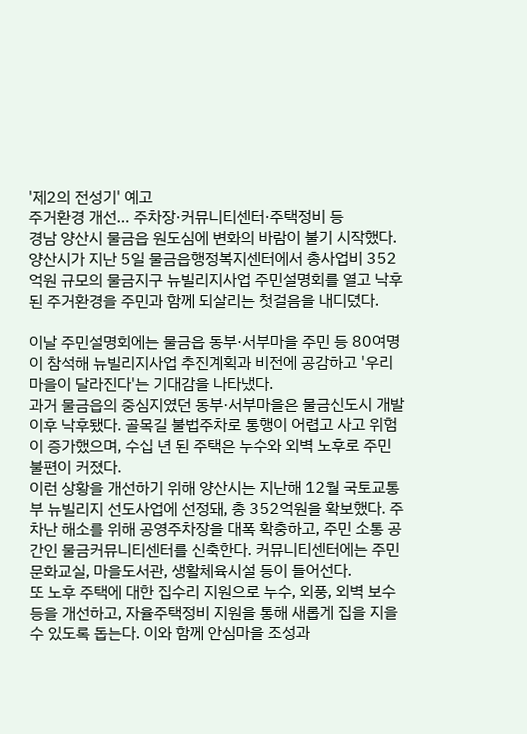'제2의 전성기' 예고
주거환경 개선… 주차장·커뮤니티센터·주택정비 등
경남 양산시 물금읍 원도심에 변화의 바람이 불기 시작했다.
양산시가 지난 5일 물금읍행정복지센터에서 총사업비 352억원 규모의 물금지구 뉴빌리지사업 주민설명회를 열고 낙후된 주거환경을 주민과 함께 되살리는 첫걸음을 내디뎠다.

이날 주민설명회에는 물금읍 동부·서부마을 주민 등 80여명이 참석해 뉴빌리지사업 추진계획과 비전에 공감하고 '우리 마을이 달라진다'는 기대감을 나타냈다.
과거 물금읍의 중심지였던 동부·서부마을은 물금신도시 개발 이후 낙후됐다. 골목길 불법주차로 통행이 어렵고 사고 위험이 증가했으며, 수십 년 된 주택은 누수와 외벽 노후로 주민 불편이 커졌다.
이런 상황을 개선하기 위해 양산시는 지난해 12월 국토교통부 뉴빌리지 선도사업에 선정돼, 총 352억원을 확보했다. 주차난 해소를 위해 공영주차장을 대폭 확충하고, 주민 소통 공간인 물금커뮤니티센터를 신축한다. 커뮤니티센터에는 주민문화교실, 마을도서관, 생활체육시설 등이 들어선다.
또 노후 주택에 대한 집수리 지원으로 누수, 외풍, 외벽 보수 등을 개선하고, 자율주택정비 지원을 통해 새롭게 집을 지을 수 있도록 돕는다. 이와 함께 안심마을 조성과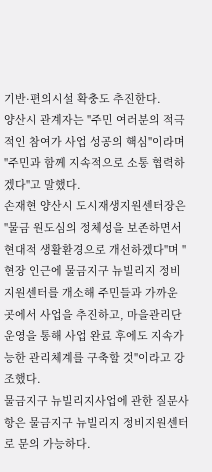기반·편의시설 확충도 추진한다.
양산시 관계자는 "주민 여러분의 적극적인 참여가 사업 성공의 핵심"이라며 "주민과 함께 지속적으로 소통 협력하겠다"고 말했다.
손재현 양산시 도시재생지원센터장은 "물금 원도심의 정체성을 보존하면서 현대적 생활환경으로 개선하겠다"며 "현장 인근에 물금지구 뉴빌리지 정비지원센터를 개소해 주민들과 가까운 곳에서 사업을 추진하고, 마을관리단 운영을 통해 사업 완료 후에도 지속가능한 관리체계를 구축할 것"이라고 강조했다.
물금지구 뉴빌리지사업에 관한 질문사항은 물금지구 뉴빌리지 정비지원센터로 문의 가능하다.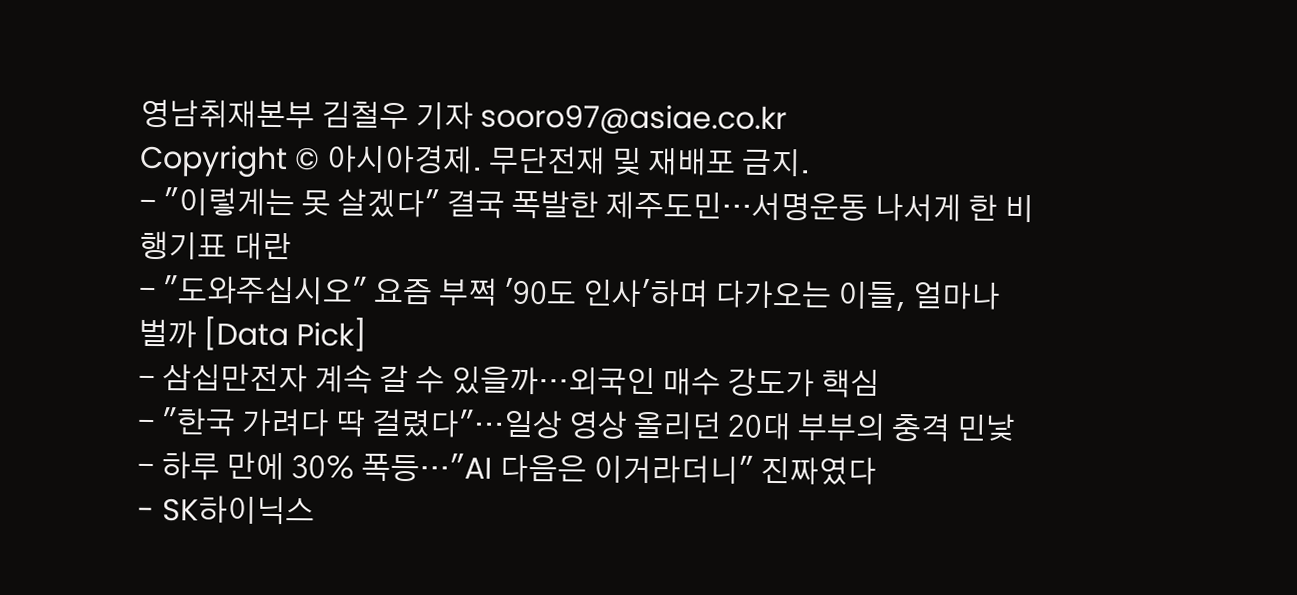영남취재본부 김철우 기자 sooro97@asiae.co.kr
Copyright © 아시아경제. 무단전재 및 재배포 금지.
- "이렇게는 못 살겠다" 결국 폭발한 제주도민…서명운동 나서게 한 비행기표 대란
- "도와주십시오" 요즘 부쩍 '90도 인사'하며 다가오는 이들, 얼마나 벌까 [Data Pick]
- 삼십만전자 계속 갈 수 있을까…외국인 매수 강도가 핵심
- "한국 가려다 딱 걸렸다"…일상 영상 올리던 20대 부부의 충격 민낯
- 하루 만에 30% 폭등…"AI 다음은 이거라더니" 진짜였다
- SK하이닉스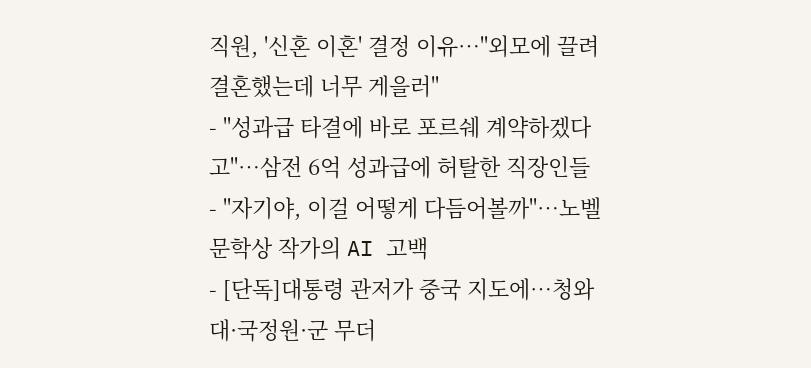직원, '신혼 이혼' 결정 이유…"외모에 끌려 결혼했는데 너무 게을러"
- "성과급 타결에 바로 포르쉐 계약하겠다고"…삼전 6억 성과급에 허탈한 직장인들
- "자기야, 이걸 어떻게 다듬어볼까"…노벨문학상 작가의 AI 고백
- [단독]대통령 관저가 중국 지도에…청와대·국정원·군 무더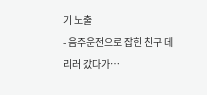기 노출
- 음주운전으로 잡힌 친구 데리러 갔다가…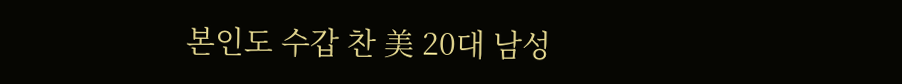본인도 수갑 찬 美 20대 남성